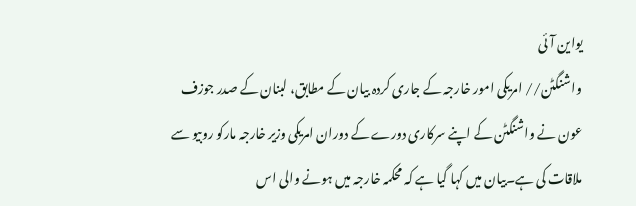یواین آئی
واشنگٹن// امریکی امور خارجہ کے جاری کردہ بیان کے مطابق، لبنان کے صدر جوزف عون نے واشنگٹن کے اپنے سرکاری دورے کے دوران امریکی وزیر خارجہ مارکو روبیو سے ملاقات کی ہے۔بیان میں کہا گیا ہے کہ محکمہ خارجہ میں ہونے والی اس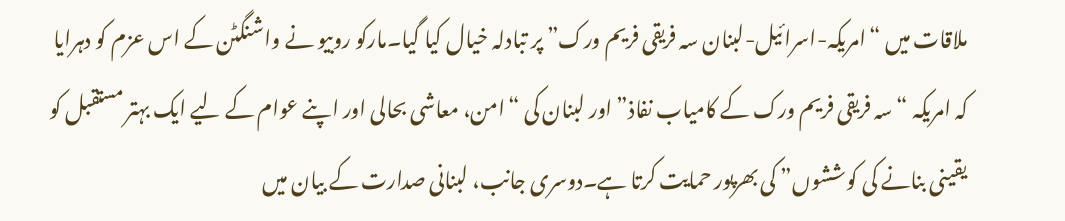ملاقات میں “امریکہ-اسرائیل-لبنان سہ فریقی فریم ورک” پر تبادلہ خیال کیا گیا۔مارکو روبیو نے واشنگٹن کے اس عزم کو دہرایا کہ امریکہ “سہ فریقی فریم ورک کے کامیاب نفاذ” اور لبنان کی “امن، معاشی بحالی اور اپنے عوام کے لیے ایک بہتر مستقبل کو یقینی بنانے کی کوششوں” کی بھرپور حمایت کرتا ہے۔دوسری جانب، لبنانی صدارت کے بیان میں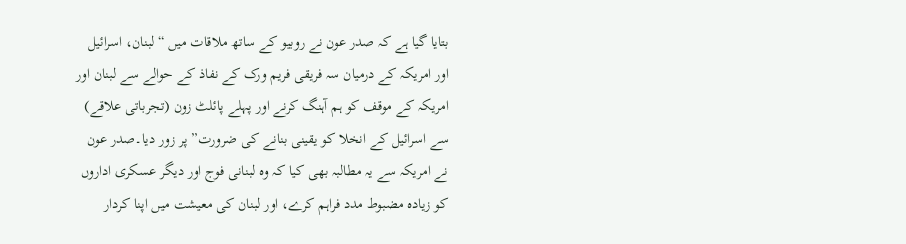بتایا گیا ہے کہ صدر عون نے روبیو کے ساتھ ملاقات میں “لبنان، اسرائیل اور امریکہ کے درمیان سہ فریقی فریم ورک کے نفاذ کے حوالے سے لبنان اور امریکہ کے موقف کو ہم آہنگ کرنے اور پہلے پائلٹ زون (تجرباتی علاقے) سے اسرائیل کے انخلا کو یقینی بنانے کی ضرورت” پر زور دیا۔صدر عون نے امریکہ سے یہ مطالبہ بھی کیا کہ وہ لبنانی فوج اور دیگر عسکری اداروں کو زیادہ مضبوط مدد فراہم کرے، اور لبنان کی معیشت میں اپنا کردار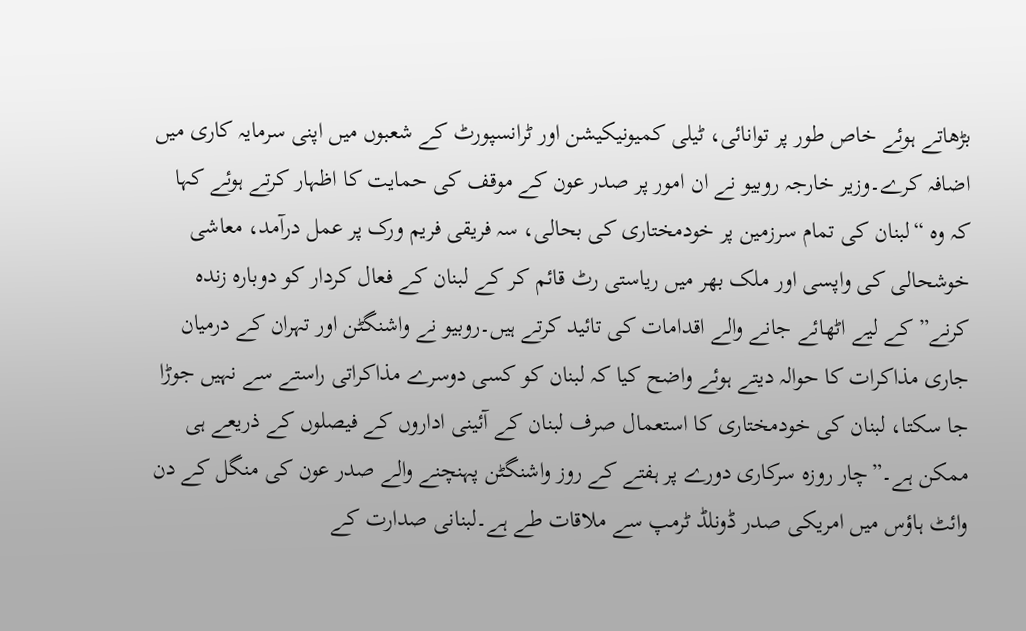بڑھاتے ہوئے خاص طور پر توانائی، ٹیلی کمیونیکیشن اور ٹرانسپورٹ کے شعبوں میں اپنی سرمایہ کاری میں اضافہ کرے۔وزیر خارجہ روبیو نے ان امور پر صدر عون کے موقف کی حمایت کا اظہار کرتے ہوئے کہا کہ وہ “لبنان کی تمام سرزمین پر خودمختاری کی بحالی، سہ فریقی فریم ورک پر عمل درآمد، معاشی خوشحالی کی واپسی اور ملک بھر میں ریاستی رٹ قائم کر کے لبنان کے فعال کردار کو دوبارہ زندہ کرنے” کے لیے اٹھائے جانے والے اقدامات کی تائید کرتے ہیں۔روبیو نے واشنگٹن اور تہران کے درمیان جاری مذاکرات کا حوالہ دیتے ہوئے واضح کیا کہ لبنان کو کسی دوسرے مذاکراتی راستے سے نہیں جوڑا جا سکتا، لبنان کی خودمختاری کا استعمال صرف لبنان کے آئینی اداروں کے فیصلوں کے ذریعے ہی ممکن ہے۔”چار روزہ سرکاری دورے پر ہفتے کے روز واشنگٹن پہنچنے والے صدر عون کی منگل کے دن وائٹ ہاؤس میں امریکی صدر ڈونلڈ ٹرمپ سے ملاقات طے ہے۔لبنانی صدارت کے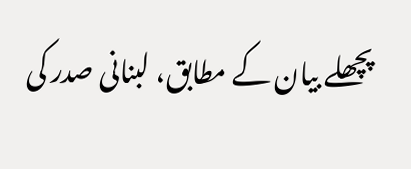پچھلے بیان کے مطابق، لبنانی صدر کی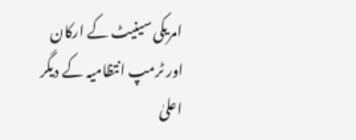امریکی سینیٹ کے ارکان اور ٹرمپ انتظامیہ کے دیگر اعلیٰ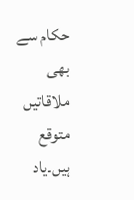حکام سے بھی ملاقاتیں متوقع ہیں۔یاد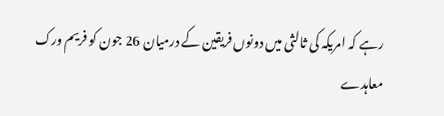رہے کہ امریکہ کی ثالثی میں دونوں فریقین کے درمیان 26 جون کو فریم ورک معاہدے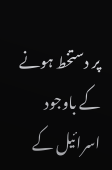پر دستخط ہونے کے باوجود اسرائیل کے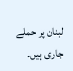لبنان پر حملے جاری ہیں۔